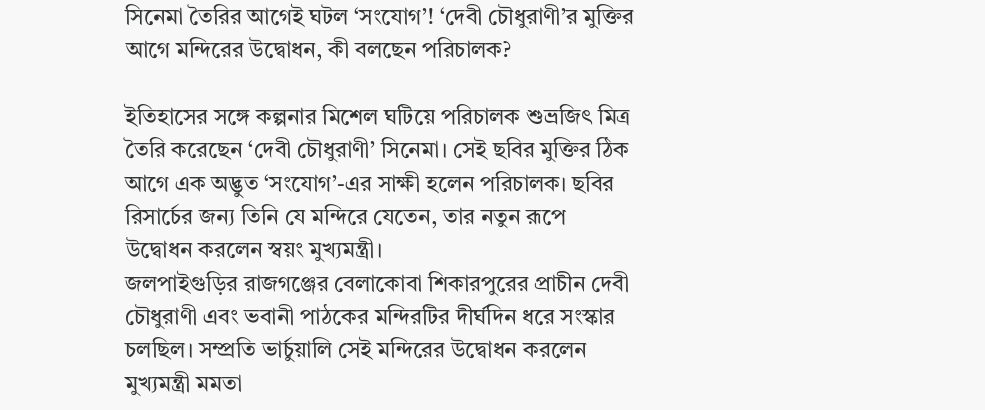সিনেমা তৈরির আগেই ঘটল ‘সংযোগ’! ‘দেবী চৌধুরাণী’র মুক্তির আগে মন্দিরের উদ্বোধন, কী বলছেন পরিচালক?

ইতিহাসের সঙ্গে কল্পনার মিশেল ঘটিয়ে পরিচালক শুভ্রজিৎ মিত্র তৈরি করেছেন ‘দেবী চৌধুরাণী’ সিনেমা। সেই ছবির মুক্তির ঠিক আগে এক অদ্ভুত ‘সংযোগ’-এর সাক্ষী হলেন পরিচালক। ছবির রিসার্চের জন্য তিনি যে মন্দিরে যেতেন, তার নতুন রূপে উদ্বোধন করলেন স্বয়ং মুখ্যমন্ত্রী।
জলপাইগুড়ির রাজগঞ্জের বেলাকোবা শিকারপুরের প্রাচীন দেবী চৌধুরাণী এবং ভবানী পাঠকের মন্দিরটির দীর্ঘদিন ধরে সংস্কার চলছিল। সম্প্রতি ভার্চুয়ালি সেই মন্দিরের উদ্বোধন করলেন মুখ্যমন্ত্রী মমতা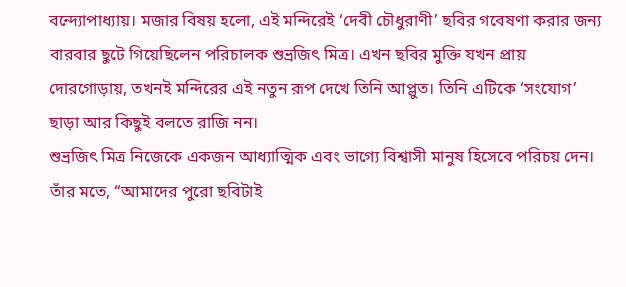বন্দ্যোপাধ্যায়। মজার বিষয় হলো, এই মন্দিরেই ‘দেবী চৌধুরাণী’ ছবির গবেষণা করার জন্য বারবার ছুটে গিয়েছিলেন পরিচালক শুভ্রজিৎ মিত্র। এখন ছবির মুক্তি যখন প্রায় দোরগোড়ায়, তখনই মন্দিরের এই নতুন রূপ দেখে তিনি আপ্লুত। তিনি এটিকে ‘সংযোগ’ ছাড়া আর কিছুই বলতে রাজি নন।
শুভ্রজিৎ মিত্র নিজেকে একজন আধ্যাত্মিক এবং ভাগ্যে বিশ্বাসী মানুষ হিসেবে পরিচয় দেন। তাঁর মতে, “আমাদের পুরো ছবিটাই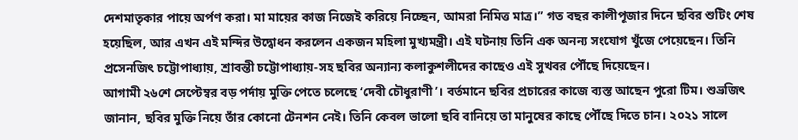দেশমাতৃকার পায়ে অর্পণ করা। মা মায়ের কাজ নিজেই করিয়ে নিচ্ছেন, আমরা নিমিত্ত মাত্র।” গত বছর কালীপূজার দিনে ছবির শুটিং শেষ হয়েছিল, আর এখন এই মন্দির উদ্বোধন করলেন একজন মহিলা মুখ্যমন্ত্রী। এই ঘটনায় তিনি এক অনন্য সংযোগ খুঁজে পেয়েছেন। তিনি প্রসেনজিৎ চট্টোপাধ্যায়, শ্রাবন্তী চট্টোপাধ্যায়-সহ ছবির অন্যান্য কলাকুশলীদের কাছেও এই সুখবর পৌঁছে দিয়েছেন।
আগামী ২৬শে সেপ্টেম্বর বড় পর্দায় মুক্তি পেতে চলেছে ‘দেবী চৌধুরাণী’। বর্তমানে ছবির প্রচারের কাজে ব্যস্ত আছেন পুরো টিম। শুভ্রজিৎ জানান, ছবির মুক্তি নিয়ে তাঁর কোনো টেনশন নেই। তিনি কেবল ভালো ছবি বানিয়ে তা মানুষের কাছে পৌঁছে দিতে চান। ২০২১ সালে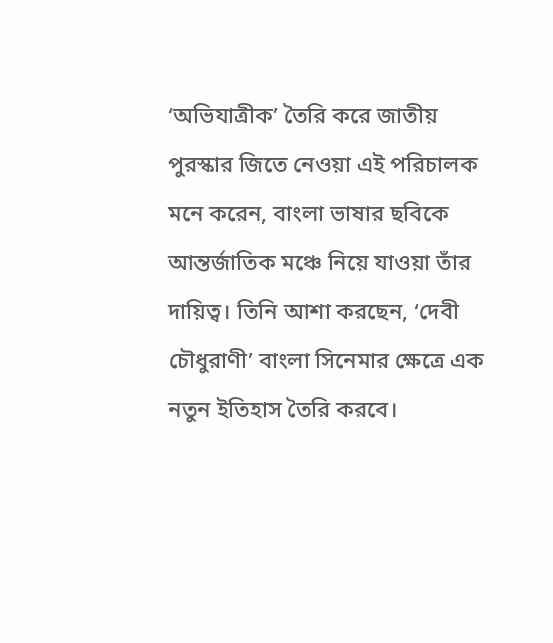‘অভিযাত্রীক’ তৈরি করে জাতীয় পুরস্কার জিতে নেওয়া এই পরিচালক মনে করেন, বাংলা ভাষার ছবিকে আন্তর্জাতিক মঞ্চে নিয়ে যাওয়া তাঁর দায়িত্ব। তিনি আশা করছেন, ‘দেবী চৌধুরাণী’ বাংলা সিনেমার ক্ষেত্রে এক নতুন ইতিহাস তৈরি করবে।